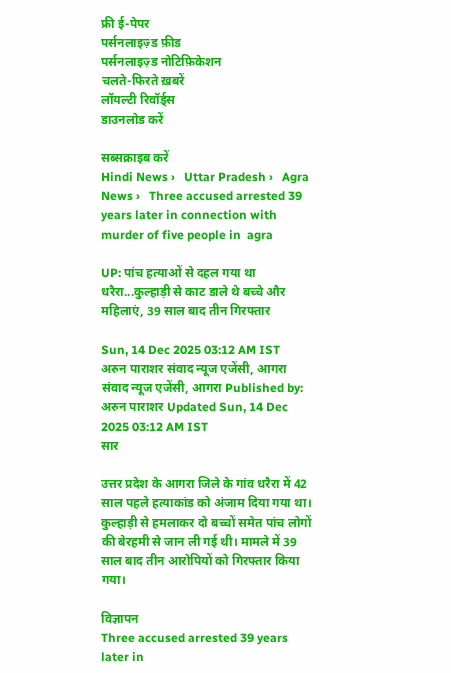फ्री ई-पेपर
पर्सनलाइज़्ड फ़ीड
पर्सनलाइज़्ड नोटिफ़िकेशन
चलते-फिरते ख़बरें
लॉयल्टी रिवॉर्ड्स
डाउनलोड करें

सब्सक्राइब करें
Hindi News ›   Uttar Pradesh ›   Agra News ›   Three accused arrested 39 years later in connection with murder of five people in  agra

UP: पांच हत्याओं से दहल गया था धरैरा...कुल्हाड़ी से काट डाले थे बच्चे और महिलाएं, 39 साल बाद तीन गिरफ्तार

Sun, 14 Dec 2025 03:12 AM IST
अरुन पाराशर संवाद न्यूज एजेंसी, आगरा
संवाद न्यूज एजेंसी, आगरा Published by: अरुन पाराशर Updated Sun, 14 Dec 2025 03:12 AM IST
सार

उत्तर प्रदेश के आगरा जिले के गांव धरैरा में 42 साल पहले हत्याकांड को अंजाम दिया गया था। कुल्हाड़ी से हमलाकर दो बच्चों समेत पांच लोगों की बेरहमी से जान ली गई थी। मामले में 39 साल बाद तीन आरोपियों को गिरफ्तार किया गया।

विज्ञापन
Three accused arrested 39 years later in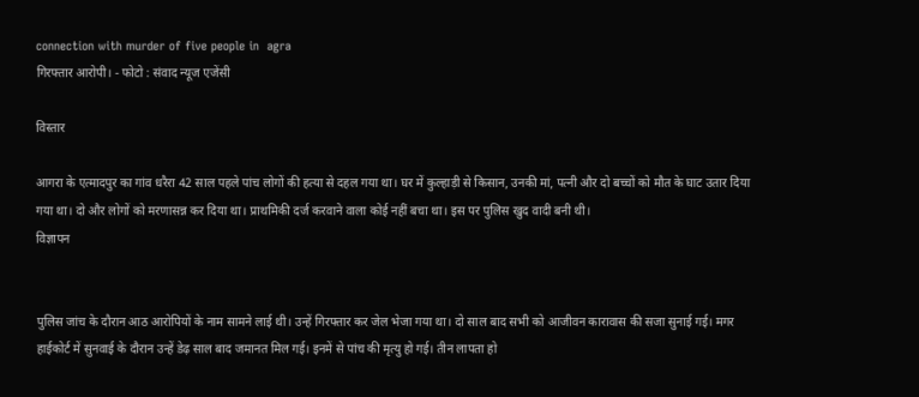connection with murder of five people in  agra
गिरफ्तार आरोपी। - फोटो : संवाद न्यूज एजेंसी

विस्तार

आगरा के एत्मादपुर का गांव धरैरा 42 साल पहले पांच लोगों की हत्या से दहल गया था। घर में कुल्हाड़ी से किसान, उनकी मां, पत्नी और दो बच्चों को मौत के घाट उतार दिया गया था। दो और लोगों को मरणासन्न कर दिया था। प्राथमिकी दर्ज करवाने वाला कोई नहीं बचा था। इस पर पुलिस खुद वादी बनी थी।
विज्ञापन


पुलिस जांच के दौरान आठ आरोपियों के नाम सामने लाई थी। उन्हें गिरफ्तार कर जेल भेजा गया था। दो साल बाद सभी को आजीवन कारावास की सजा सुनाई गई। मगर हाईकोर्ट में सुनवाई के दौरान उन्हें डेढ़ साल बाद जमानत मिल गई। इनमें से पांच की मृत्यु हो गई। तीन लापता हो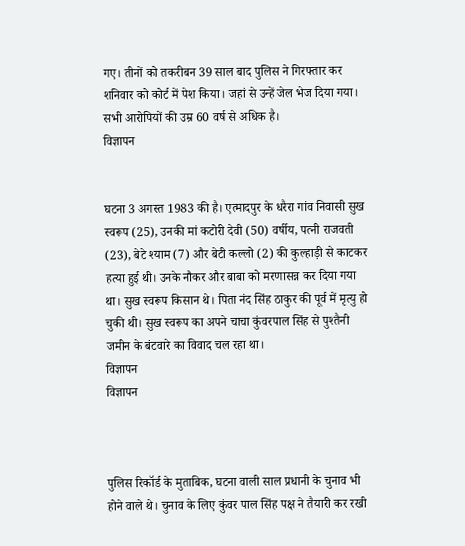गए। तीनों को तकरीबन 39 साल बाद पुलिस ने गिरफ्तार कर शनिवार को कोर्ट में पेश किया। जहां से उन्हें जेल भेज दिया गया। सभी आरोपियों की उम्र 60 वर्ष से अधिक है।
विज्ञापन


घटना 3 अगस्त 1983 की है। एत्मादपुर के धरैरा गांव निवासी सुख स्वरूप (25), उनकी मां कटोरी देवी (50) वर्षीय, पत्नी राजवती (23), बेटे श्याम (7) और बेटी कल्लो (2) की कुल्हाड़ी से काटकर हत्या हुई थी। उनके नौकर और बाबा को मरणासन्न कर दिया गया था। सुख स्वरूप किसान थे। पिता नंद सिंह ठाकुर की पूर्व में मृत्यु हो चुकी थी। सुख स्वरूप का अपने चाचा कुंवरपाल सिंह से पुश्तैनी जमीन के बंटवारे का विवाद चल रहा था।
विज्ञापन
विज्ञापन



पुलिस रिकॉर्ड के मुताबिक, घटना वाली साल प्रधानी के चुनाव भी होने वाले थे। चुनाव के लिए कुंवर पाल सिंह पक्ष ने तैयारी कर रखी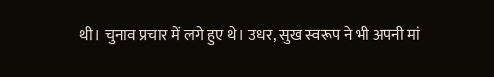थी। चुनाव प्रचार में लगे हुए थे। उधर, सुख स्वरूप ने भी अपनी मां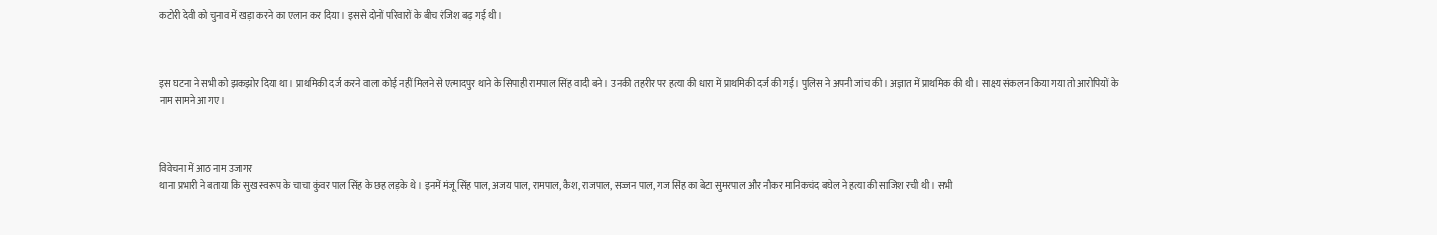कटोरी देवी को चुनाव में खड़ा करने का एलान कर दिया। इससे दोनों परिवारों के बीच रंजिश बढ़ गई थी।



इस घटना ने सभी को झकझोर दिया था। प्राथमिकी दर्ज करने वाला कोई नहीं मिलने से एत्मादपुर थाने के सिपाही रामपाल सिंह वादी बने। उनकी तहरीर पर हत्या की धारा में प्राथमिकी दर्ज की गई। पुलिस ने अपनी जांच की। अज्ञात में प्राथमिक की थी। साक्ष्य संकलन किया गया तो आरोपियों के नाम सामने आ गए।



विवेचना में आठ नाम उजागर
थाना प्रभारी ने बताया कि सुख स्वरूप के चाचा कुंवर पाल सिंह के छह लड़के थे। इनमें मंजू सिंह पाल, अजय पाल, रामपाल, कैश, राजपाल, सज्जन पाल, गज सिंह का बेटा सुमरपाल और नौकर मानिकचंद बघेल ने हत्या की साजिश रची थी। सभी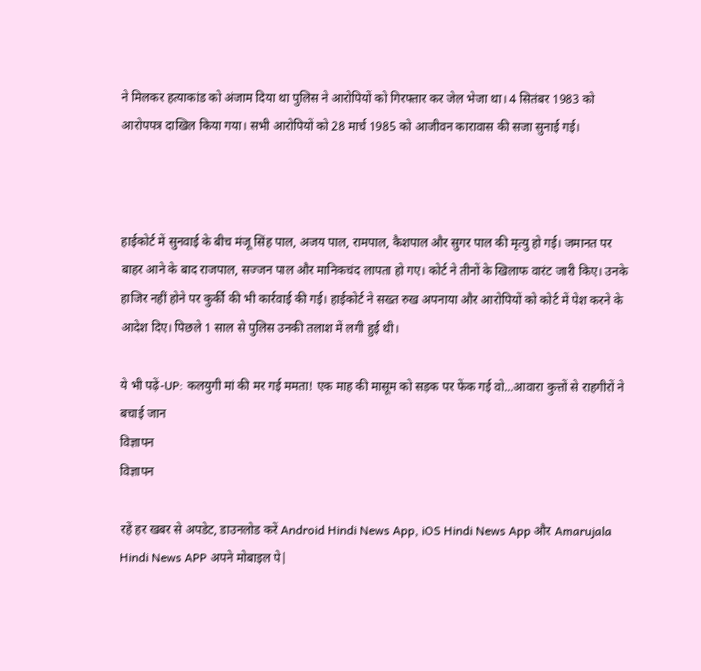ने मिलकर हत्याकांड को अंजाम दिया था पुलिस ने आरोपियों को गिरफ्तार कर जेल भेजा था। 4 सितंबर 1983 को आरोपपत्र दाखिल किया गया। सभी आरोपियों को 28 मार्च 1985 को आजीवन कारावास की सजा सुनाई गई।



हाईकोर्ट में सुनवाई के बीच मंजू सिंह पाल, अजय पाल, रामपाल, कैशपाल और सुगर पाल की मृत्यु हो गई। जमानत पर बाहर आने के बाद राजपाल, सज्जन पाल और मानिकचंद लापता हो गए। कोर्ट ने तीनों के खिलाफ वारंट जारी किए। उनके हाजिर नहीं होने पर कुर्की की भी कार्रवाई की गई। हाईकोर्ट ने सख्त रुख अपनाया और आरोपियों को कोर्ट में पेश करने के आदेश दिए। पिछले 1 साल से पुलिस उनकी तलाश में लगी हुई थी।

ये भी पढ़ें-UP: कलयुगी मां की मर गई ममता! एक माह की मासूम को सड़क पर फेंक गई वो...आवारा कुत्तों से राहगीरों ने बचाई जान
विज्ञापन
विज्ञापन

रहें हर खबर से अपडेट, डाउनलोड करें Android Hindi News App, iOS Hindi News App और Amarujala Hindi News APP अपने मोबाइल पे|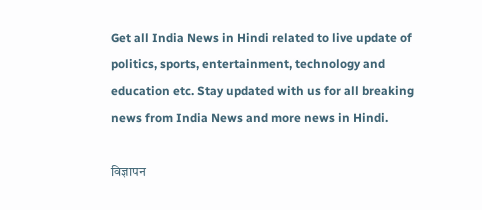Get all India News in Hindi related to live update of politics, sports, entertainment, technology and education etc. Stay updated with us for all breaking news from India News and more news in Hindi.

विज्ञापन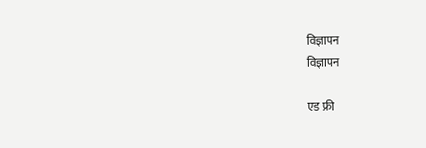विज्ञापन
विज्ञापन

एड फ्री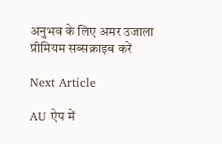अनुभव के लिए अमर उजाला प्रीमियम सब्सक्राइब करें

Next Article

AU ऐप में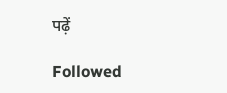पढ़ें

Followed